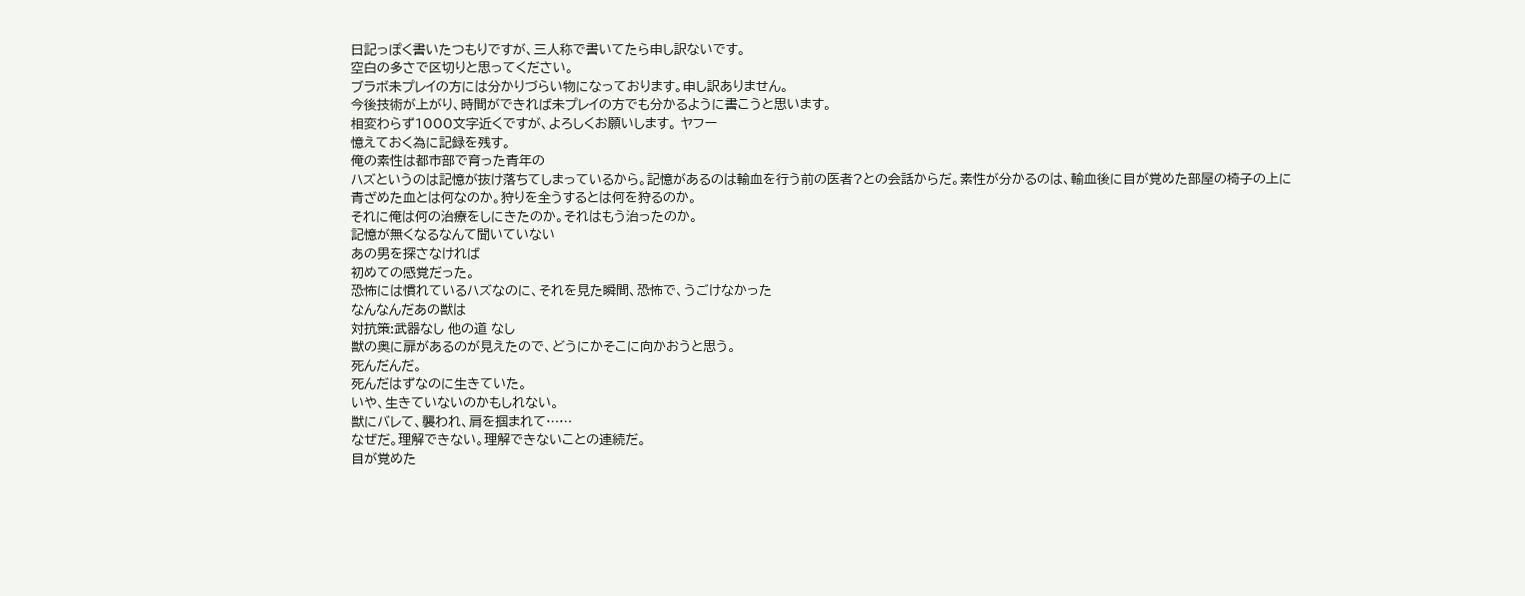日記っぽく書いたつもりですが、三人称で書いてたら申し訳ないです。
空白の多さで区切りと思ってください。
ブラボ未プレイの方には分かりづらい物になっております。申し訳ありません。
今後技術が上がり、時間ができれば未プレイの方でも分かるように書こうと思います。
相変わらず1000文字近くですが、よろしくお願いします。 ヤフー
憶えておく為に記録を残す。
俺の素性は都市部で育った青年の
ハズというのは記憶が抜け落ちてしまっているから。記憶があるのは輸血を行う前の医者?との会話からだ。素性が分かるのは、輸血後に目が覚めた部屋の椅子の上に
青ざめた血とは何なのか。狩りを全うするとは何を狩るのか。
それに俺は何の治療をしにきたのか。それはもう治ったのか。
記憶が無くなるなんて聞いていない
あの男を探さなければ
初めての感覚だった。
恐怖には慣れているハズなのに、それを見た瞬間、恐怖で、うごけなかった
なんなんだあの獣は
対抗策:武器なし 他の道 なし
獣の奥に扉があるのが見えたので、どうにかそこに向かおうと思う。
死んだんだ。
死んだはずなのに生きていた。
いや、生きていないのかもしれない。
獣にバレて、襲われ、肩を掴まれて……
なぜだ。理解できない。理解できないことの連続だ。
目が覚めた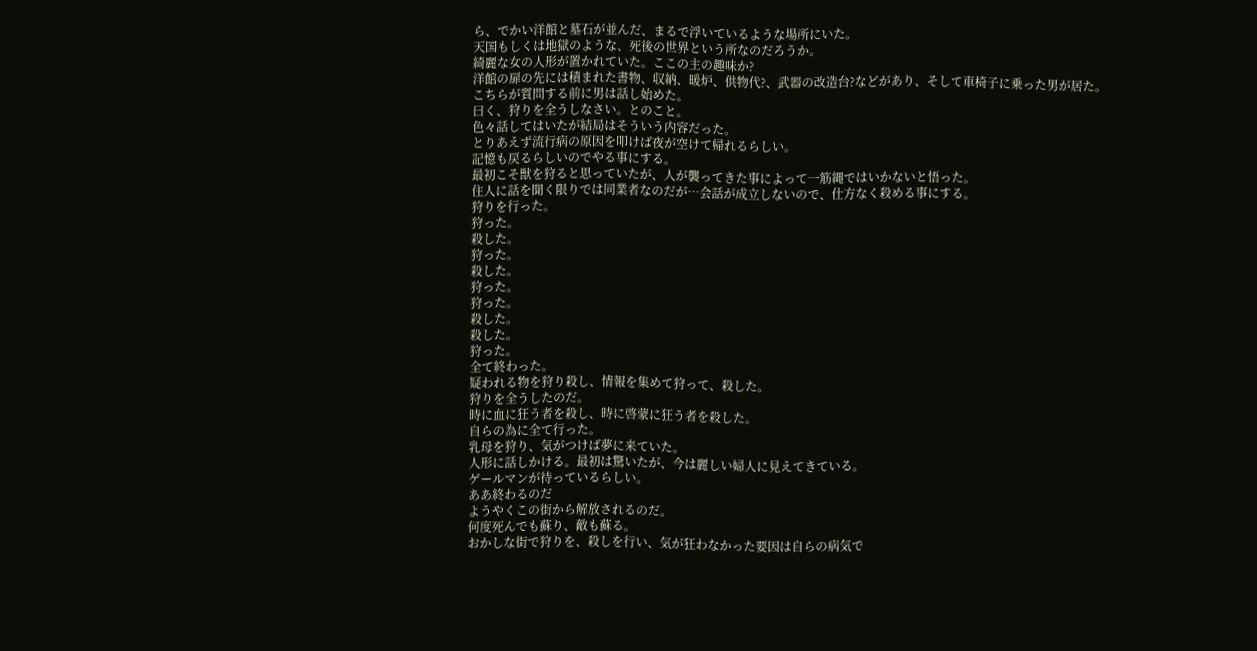ら、でかい洋館と墓石が並んだ、まるで浮いているような場所にいた。
天国もしくは地獄のような、死後の世界という所なのだろうか。
綺麗な女の人形が置かれていた。ここの主の趣味か?
洋館の扉の先には積まれた書物、収納、暖炉、供物代?、武器の改造台?などがあり、そして車椅子に乗った男が居た。
こちらが質問する前に男は話し始めた。
曰く、狩りを全うしなさい。とのこと。
色々話してはいたが結局はそういう内容だった。
とりあえず流行病の原因を叩けば夜が空けて帰れるらしい。
記憶も戻るらしいのでやる事にする。
最初こそ獣を狩ると思っていたが、人が襲ってきた事によって一筋縄ではいかないと悟った。
住人に話を聞く限りでは同業者なのだが…会話が成立しないので、仕方なく殺める事にする。
狩りを行った。
狩った。
殺した。
狩った。
殺した。
狩った。
狩った。
殺した。
殺した。
狩った。
全て終わった。
疑われる物を狩り殺し、情報を集めて狩って、殺した。
狩りを全うしたのだ。
時に血に狂う者を殺し、時に啓蒙に狂う者を殺した。
自らの為に全て行った。
乳母を狩り、気がつけば夢に来ていた。
人形に話しかける。最初は驚いたが、今は麗しい婦人に見えてきている。
ゲールマンが待っているらしい。
ああ終わるのだ
ようやくこの街から解放されるのだ。
何度死んでも蘇り、敵も蘇る。
おかしな街で狩りを、殺しを行い、気が狂わなかった要因は自らの病気で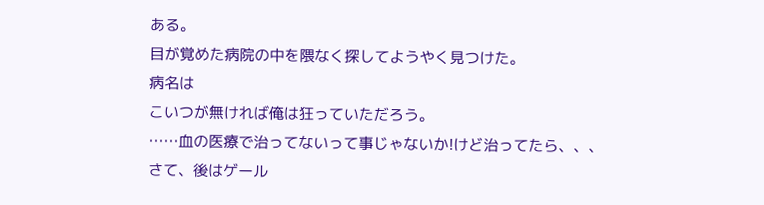ある。
目が覚めた病院の中を隈なく探してようやく見つけた。
病名は
こいつが無ければ俺は狂っていただろう。
……血の医療で治ってないって事じゃないか!けど治ってたら、、、
さて、後はゲール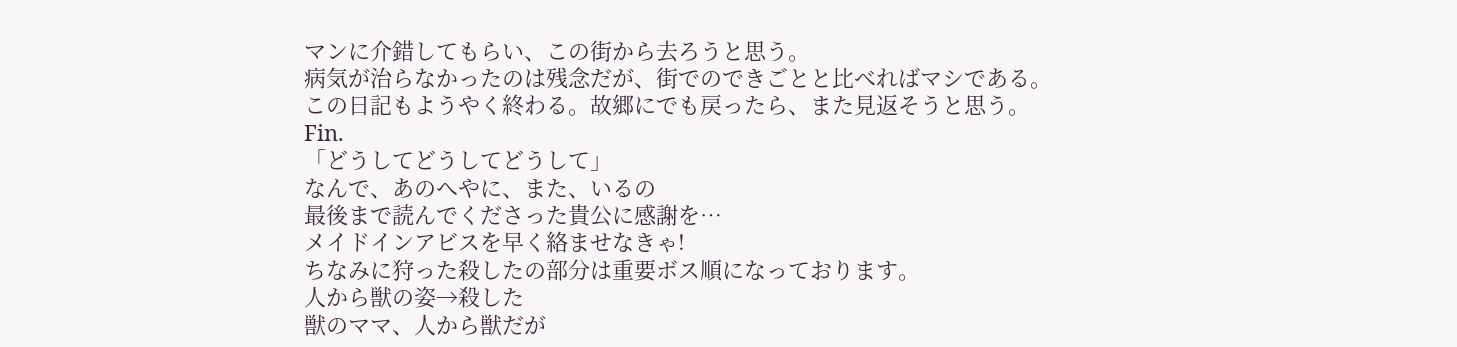マンに介錯してもらい、この街から去ろうと思う。
病気が治らなかったのは残念だが、街でのできごとと比べればマシである。
この日記もようやく終わる。故郷にでも戻ったら、また見返そうと思う。
Fin.
「どうしてどうしてどうして」
なんで、あのへやに、また、いるの
最後まで読んでくださった貴公に感謝を…
メイドインアビスを早く絡ませなきゃ!
ちなみに狩った殺したの部分は重要ボス順になっております。
人から獣の姿→殺した
獣のママ、人から獣だが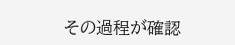その過程が確認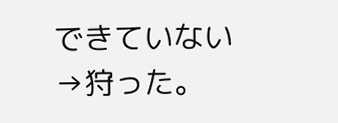できていない→狩った。